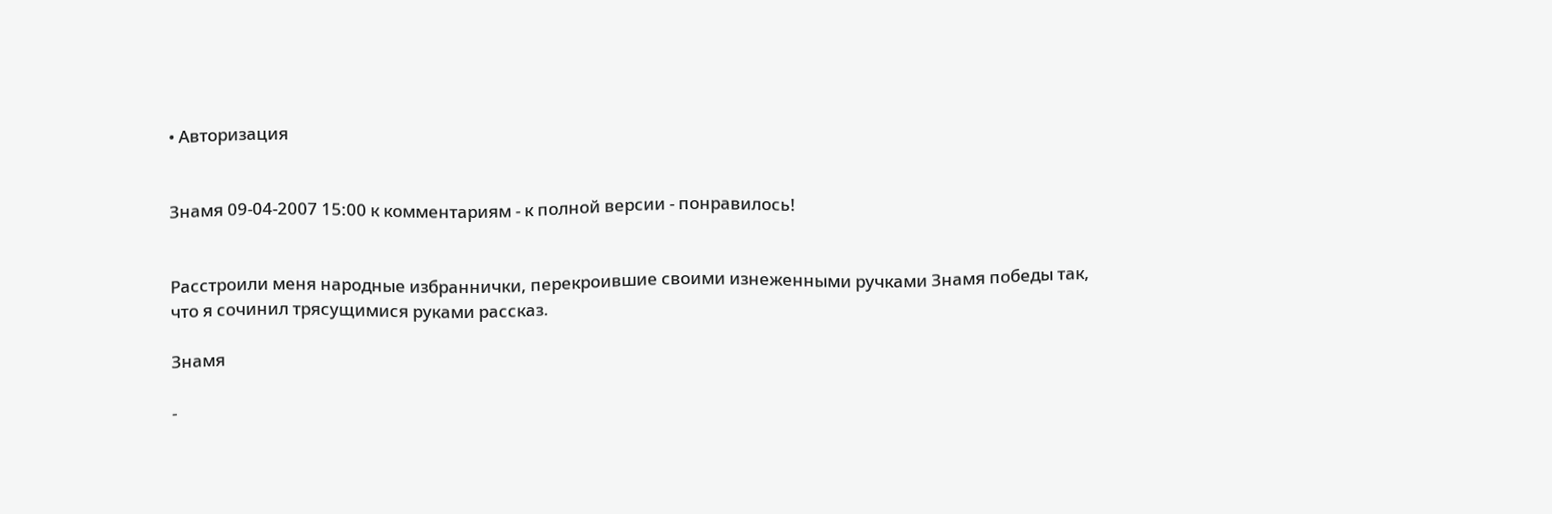• Авторизация


Знамя 09-04-2007 15:00 к комментариям - к полной версии - понравилось!


Расстроили меня народные избраннички, перекроившие своими изнеженными ручками Знамя победы так, что я сочинил трясущимися руками рассказ.

Знамя

-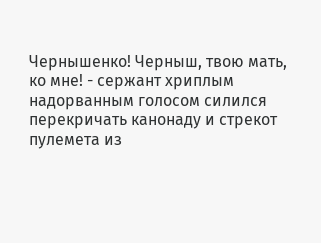Чернышенко! Черныш, твою мать, ко мне! - сержант хриплым надорванным голосом силился перекричать канонаду и стрекот пулемета из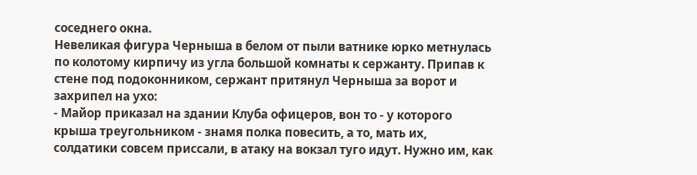соседнего окна.
Невеликая фигура Черныша в белом от пыли ватнике юрко метнулась по колотому кирпичу из угла большой комнаты к сержанту. Припав к стене под подоконником, сержант притянул Черныша за ворот и захрипел на ухо:
- Майор приказал на здании Клуба офицеров, вон то - у которого крыша треугольником - знамя полка повесить, а то, мать их, солдатики совсем приссали, в атаку на вокзал туго идут. Нужно им, как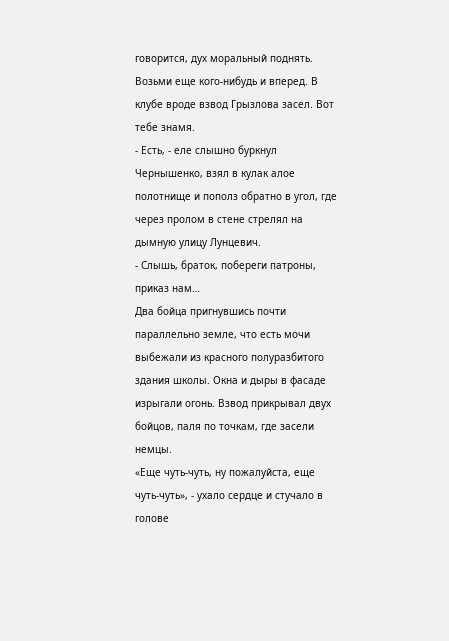говорится, дух моральный поднять. Возьми еще кого-нибудь и вперед. В клубе вроде взвод Грызлова засел. Вот тебе знамя.
- Есть, - еле слышно буркнул Чернышенко, взял в кулак алое полотнище и пополз обратно в угол, где через пролом в стене стрелял на дымную улицу Лунцевич.
- Слышь, браток, побереги патроны, приказ нам…
Два бойца пригнувшись почти параллельно земле, что есть мочи выбежали из красного полуразбитого здания школы. Окна и дыры в фасаде изрыгали огонь. Взвод прикрывал двух бойцов, паля по точкам, где засели немцы.
«Еще чуть-чуть, ну пожалуйста, еще чуть-чуть», - ухало сердце и стучало в голове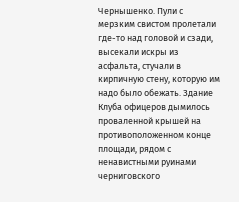Чернышенко. Пули с мерзким свистом пролетали где-то над головой и сзади, высекали искры из асфальта, стучали в кирпичную стену, которую им надо было обежать. Здание Клуба офицеров дымилось проваленной крышей на противоположенном конце площади, рядом с ненавистными руинами черниговского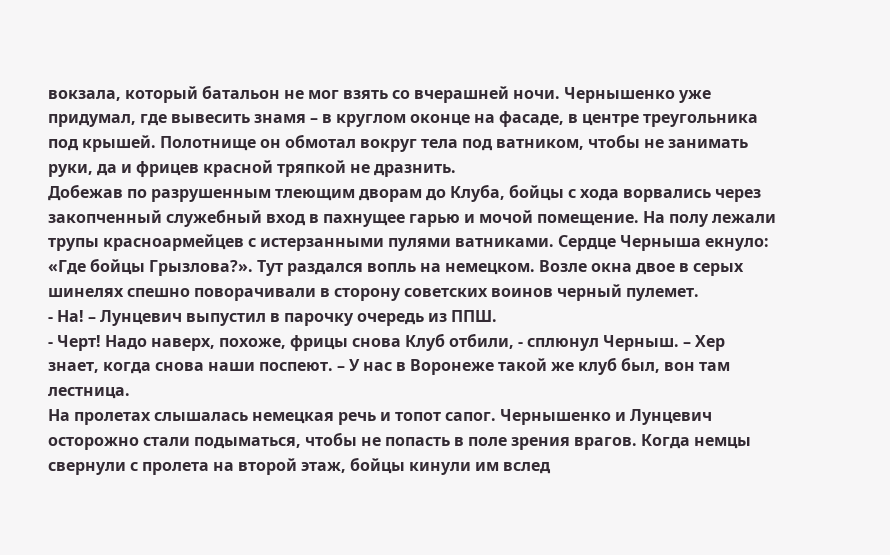вокзала, который батальон не мог взять со вчерашней ночи. Чернышенко уже придумал, где вывесить знамя – в круглом оконце на фасаде, в центре треугольника под крышей. Полотнище он обмотал вокруг тела под ватником, чтобы не занимать руки, да и фрицев красной тряпкой не дразнить.
Добежав по разрушенным тлеющим дворам до Клуба, бойцы с хода ворвались через закопченный служебный вход в пахнущее гарью и мочой помещение. На полу лежали трупы красноармейцев с истерзанными пулями ватниками. Сердце Черныша екнуло: «Где бойцы Грызлова?». Тут раздался вопль на немецком. Возле окна двое в серых шинелях спешно поворачивали в сторону советских воинов черный пулемет.
- На! – Лунцевич выпустил в парочку очередь из ППШ.
- Черт! Надо наверх, похоже, фрицы снова Клуб отбили, - сплюнул Черныш. – Хер знает, когда снова наши поспеют. – У нас в Воронеже такой же клуб был, вон там лестница.
На пролетах слышалась немецкая речь и топот сапог. Чернышенко и Лунцевич осторожно стали подыматься, чтобы не попасть в поле зрения врагов. Когда немцы свернули с пролета на второй этаж, бойцы кинули им вслед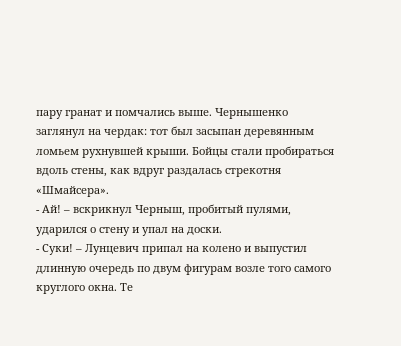пару гранат и помчались выше. Чернышенко заглянул на чердак: тот был засыпан деревянным ломьем рухнувшей крыши. Бойцы стали пробираться вдоль стены, как вдруг раздалась стрекотня «Шмайсера».
- Ай! – вскрикнул Черныш, пробитый пулями, ударился о стену и упал на доски.
- Суки! – Лунцевич припал на колено и выпустил длинную очередь по двум фигурам возле того самого круглого окна. Те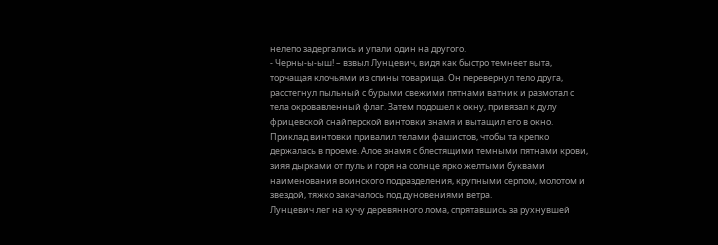нелепо задергались и упали один на другого.
- Черны-ы-ыш! – взвыл Лунцевич, видя как быстро темнеет выта, торчащая клочьями из спины товарища. Он перевернул тело друга, расстегнул пыльный с бурыми свежими пятнами ватник и размотал с тела окровавленный флаг. Затем подошел к окну, привязал к дулу фрицевской снайперской винтовки знамя и вытащил его в окно. Приклад винтовки привалил телами фашистов, чтобы та крепко держалась в проеме. Алое знамя с блестящими темными пятнами крови, зияя дырками от пуль и горя на солнце ярко желтыми буквами наименования воинского подразделения, крупными серпом, молотом и звездой, тяжко закачалось под дуновениями ветра.
Лунцевич лег на кучу деревянного лома, спрятавшись за рухнувшей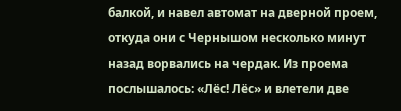балкой, и навел автомат на дверной проем, откуда они с Чернышом несколько минут назад ворвались на чердак. Из проема послышалось: «Лёс! Лёс» и влетели две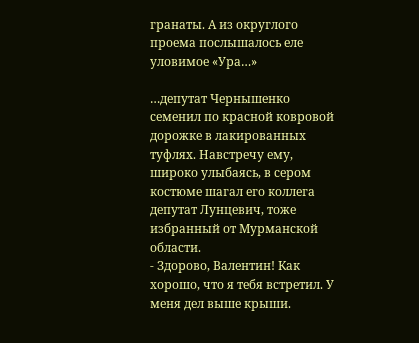гранаты. А из округлого проема послышалось еле уловимое «Ура…»

…депутат Чернышенко семенил по красной ковровой дорожке в лакированных туфлях. Навстречу ему, широко улыбаясь, в сером костюме шагал его коллега депутат Лунцевич, тоже избранный от Мурманской области.
- Здорово, Валентин! Как хорошо, что я тебя встретил. У меня дел выше крыши.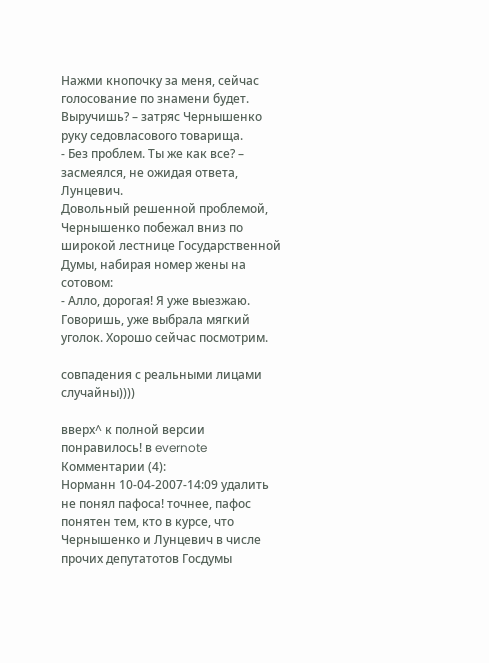Нажми кнопочку за меня, сейчас голосование по знамени будет. Выручишь? – затряс Чернышенко руку седовласового товарища.
- Без проблем. Ты же как все? – засмеялся, не ожидая ответа, Лунцевич.
Довольный решенной проблемой, Чернышенко побежал вниз по широкой лестнице Государственной Думы, набирая номер жены на сотовом:
- Алло, дорогая! Я уже выезжаю. Говоришь, уже выбрала мягкий уголок. Хорошо сейчас посмотрим.

совпадения с реальными лицами случайны))))

вверх^ к полной версии понравилось! в evernote
Комментарии (4):
Норманн 10-04-2007-14:09 удалить
не понял пафоса! точнее, пафос понятен тем, кто в курсе, что Чернышенко и Лунцевич в числе прочих депутатотов Госдумы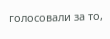голосовали за то,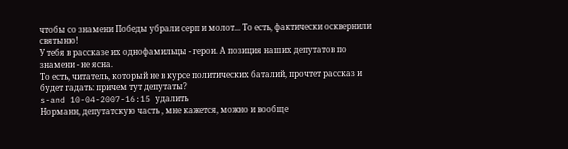чтобы со знамени Победы убрали серп и молот... То есть, фактически осквернили святыню!
У тебя в рассказе их однофамильцы - герои. А позиция наших депутатов по знамени - не ясна.
То есть, читатель, который не в курсе политических баталий, прочтет рассказ и будет гадать: причем тут депутаты?
s-and 10-04-2007-16:15 удалить
Норманн, депутатскую часть , мне кажется, можно и вообще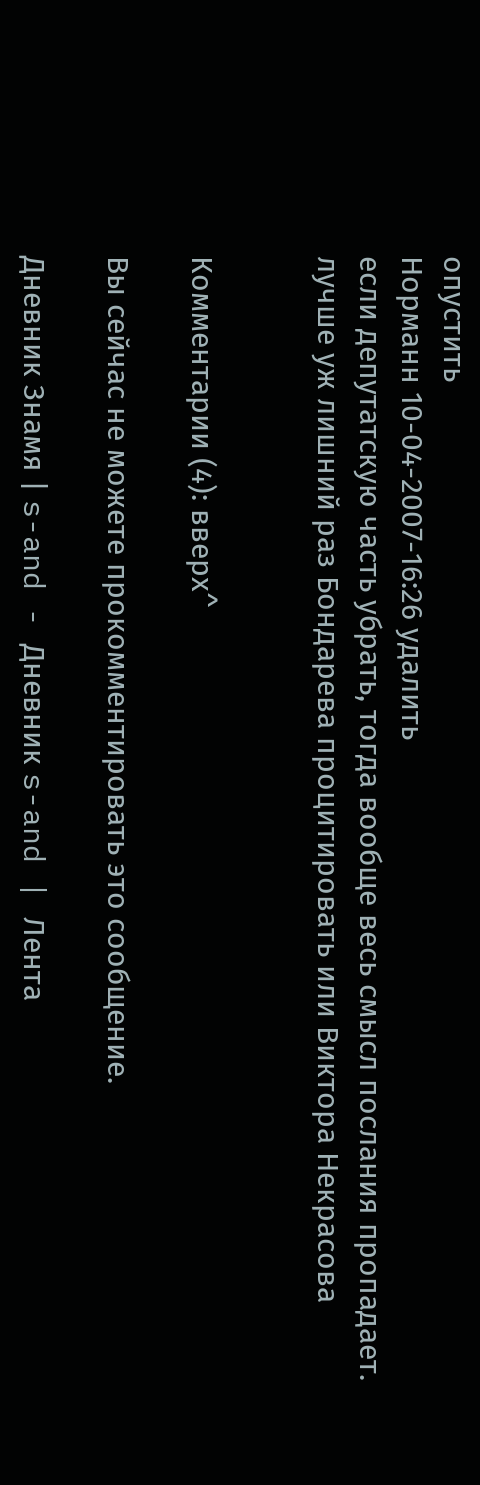опустить
Норманн 10-04-2007-16:26 удалить
если депутатскую часть убрать, тогда вообще весь смысл послания пропадает.
лучше уж лишний раз Бондарева процитировать или Виктора Некрасова


Комментарии (4): вверх^

Вы сейчас не можете прокомментировать это сообщение.

Дневник Знамя | s-and - Дневник s-and | Лента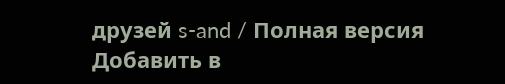друзей s-and / Полная версия Добавить в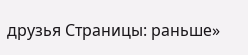друзья Страницы: раньше»